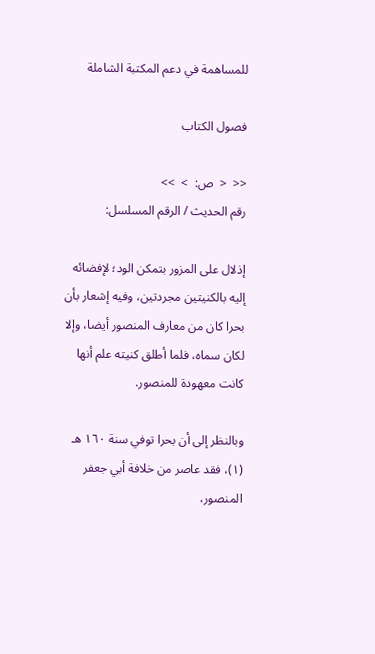للمساهمة في دعم المكتبة الشاملة

فصول الكتاب

<<  <  ص:  >  >>
رقم الحديث / الرقم المسلسل:

إذلال على المزور بتمكن الود؛ لإفضائه إليه بالكنيتين مجردتين، وفيه إشعار بأن بحرا كان من معارف المنصور أيضا، وإلا لكان سماه، فلما أطلق كنيته علم أنها كانت معهودة للمنصور.

وبالنظر إلى أن بحرا توفي سنة ١٦٠ هـ (١)، فقد عاصر من خلافة أبي جعفر المنصور،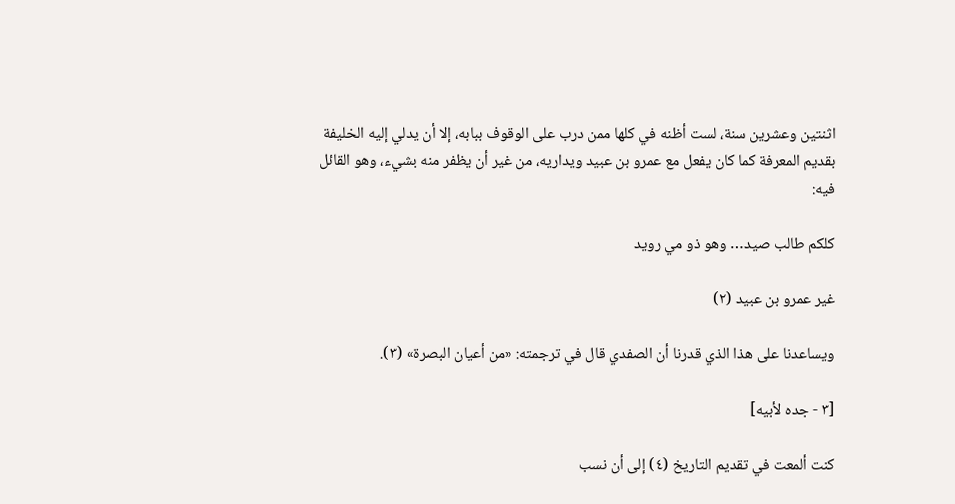اثنتين وعشرين سنة، لست أظنه في كلها ممن درب على الوقوف ببابه، إلا أن يدلي إليه الخليفة بقديم المعرفة كما كان يفعل مع عمرو بن عبيد ويداريه، من غير أن يظفر منه بشيء، وهو القائل فيه:

كلكم طالب صيد… وهو ذو مي رويد

غير عمرو بن عبيد (٢)

ويساعدنا على هذا الذي قدرنا أن الصفدي قال في ترجمته: «من أعيان البصرة» (٣).

[٣ - جده لأبيه]

كنت ألمعت في تقديم التاريخ (٤) إلى أن نسب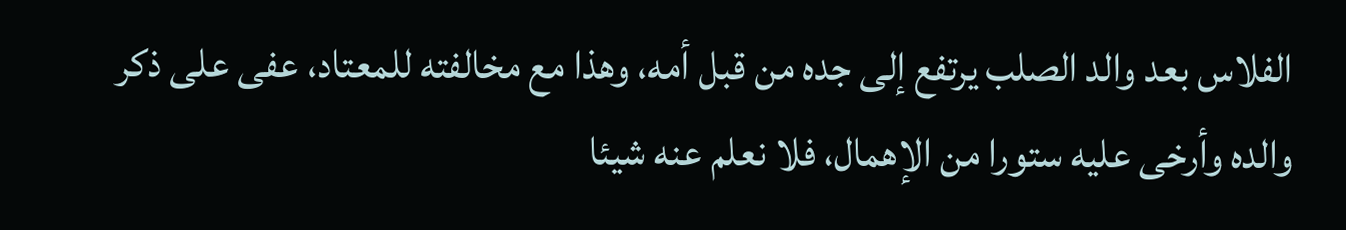الفلاس بعد والد الصلب يرتفع إلى جده من قبل أمه، وهذا مع مخالفته للمعتاد، عفى على ذكر والده وأرخى عليه ستورا من الإهمال، فلا نعلم عنه شيئا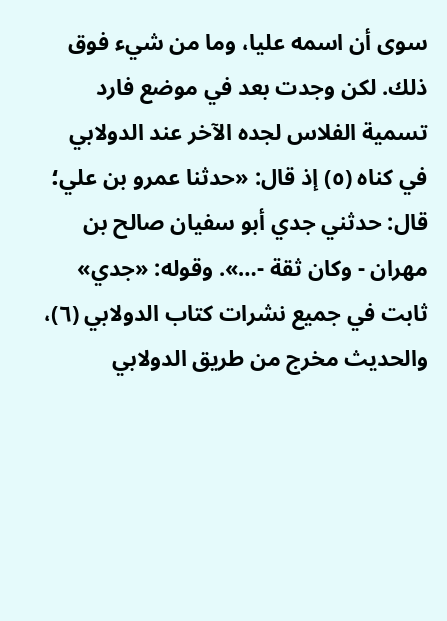سوى أن اسمه عليا، وما من شيء فوق ذلك. لكن وجدت بعد في موضع فارد تسمية الفلاس لجده الآخر عند الدولابي في كناه (٥) إذ قال: «حدثنا عمرو بن علي؛ قال: حدثني جدي أبو سفيان صالح بن مهران - وكان ثقة -…». وقوله: «جدي» ثابت في جميع نشرات كتاب الدولابي (٦)، والحديث مخرج من طريق الدولابي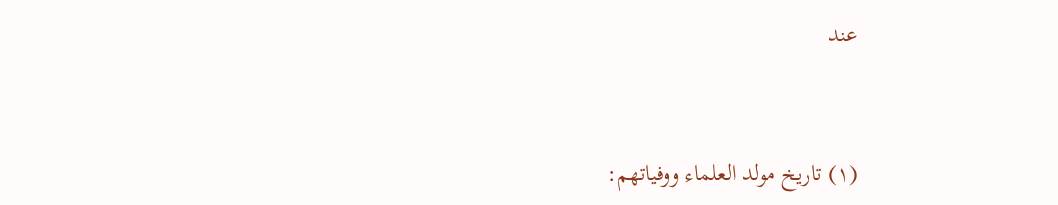عند


(١) تاريخ مولد العلماء ووفياتهم: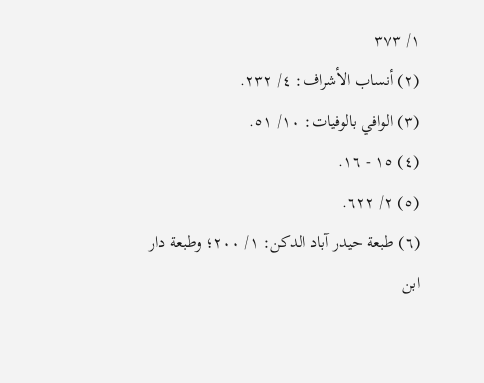١/ ٣٧٣
(٢) أنساب الأشراف: ٤/ ٢٣٢.
(٣) الوافي بالوفيات: ١٠/ ٥١.
(٤) ١٥ - ١٦.
(٥) ٢/ ٦٢٢.
(٦) طبعة حيدر آباد الدكن: ١/ ٢٠٠؛ وطبعة دار ابن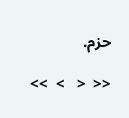حزم.

<<  <   >  >>